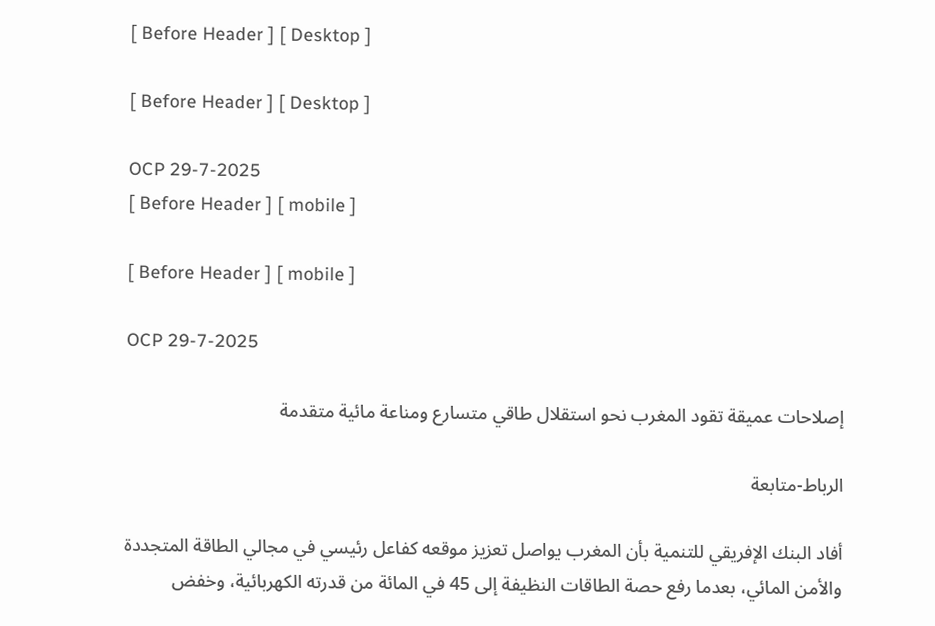[ Before Header ] [ Desktop ]

[ Before Header ] [ Desktop ]

OCP 29-7-2025
[ Before Header ] [ mobile ]

[ Before Header ] [ mobile ]

OCP 29-7-2025

إصلاحات عميقة تقود المغرب نحو استقلال طاقي متسارع ومناعة مائية متقدمة

الرباط-متابعة

أفاد البنك الإفريقي للتنمية بأن المغرب يواصل تعزيز موقعه كفاعل رئيسي في مجالي الطاقة المتجددة والأمن المائي، بعدما رفع حصة الطاقات النظيفة إلى 45 في المائة من قدرته الكهربائية، وخفض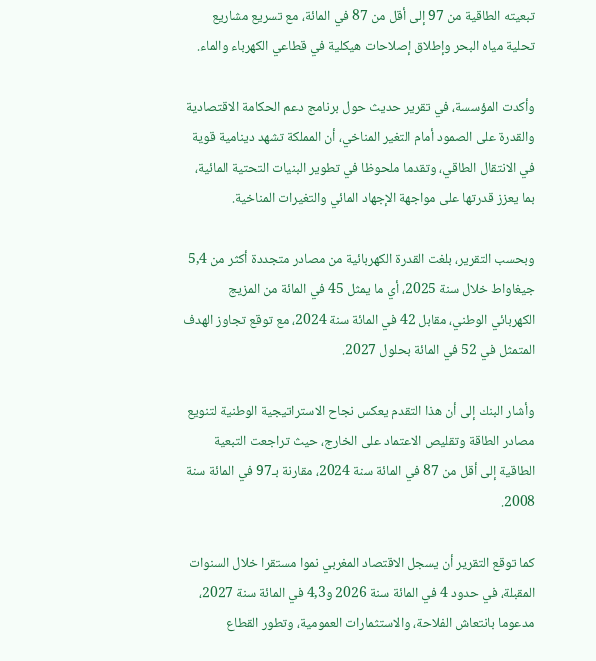تبعيته الطاقية من 97 إلى أقل من 87 في المائة، مع تسريع مشاريع تحلية مياه البحر وإطلاق إصلاحات هيكلية في قطاعي الكهرباء والماء.

وأكدت المؤسسة، في تقرير حديث حول برنامج دعم الحكامة الاقتصادية والقدرة على الصمود أمام التغير المناخي، أن المملكة تشهد دينامية قوية في الانتقال الطاقي، وتقدما ملحوظا في تطوير البنيات التحتية المائية، بما يعزز قدرتها على مواجهة الإجهاد المائي والتغيرات المناخية.

وبحسب التقرير، بلغت القدرة الكهربائية من مصادر متجددة أكثر من 5,4 جيغاواط خلال سنة 2025، أي ما يمثل 45 في المائة من المزيج الكهربائي الوطني، مقابل 42 في المائة سنة 2024، مع توقع تجاوز الهدف المتمثل في 52 في المائة بحلول 2027.

وأشار البنك إلى أن هذا التقدم يعكس نجاح الاستراتيجية الوطنية لتنويع مصادر الطاقة وتقليص الاعتماد على الخارج، حيث تراجعت التبعية الطاقية إلى أقل من 87 في المائة سنة 2024، مقارنة بـ97 في المائة سنة 2008.

كما توقع التقرير أن يسجل الاقتصاد المغربي نموا مستقرا خلال السنوات المقبلة، في حدود 4 في المائة سنة 2026 و4,3 في المائة سنة 2027، مدعوما بانتعاش الفلاحة، والاستثمارات العمومية، وتطور القطاع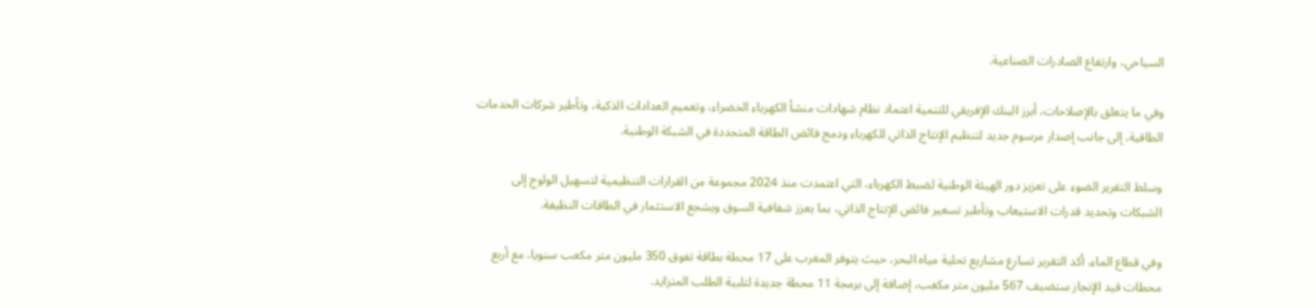السياحي، وارتفاع الصادرات الصناعية.

وفي ما يتعلق بالإصلاحات، أبرز البنك الإفريقي للتنمية اعتماد نظام شهادات منشأ الكهرباء الخضراء، وتعميم العدادات الذكية، وتأطير شركات الخدمات الطاقية، إلى جانب إصدار مرسوم جديد لتنظيم الإنتاج الذاتي للكهرباء ودمج فائض الطاقة المتجددة في الشبكة الوطنية.

وسلط التقرير الضوء على تعزيز دور الهيئة الوطنية لضبط الكهرباء، التي اعتمدت منذ 2024 مجموعة من القرارات التنظيمية لتسهيل الولوج إلى الشبكات وتحديد قدرات الاستيعاب وتأطير تسعير فائض الإنتاج الذاتي، بما يعزز شفافية السوق ويشجع الاستثمار في الطاقات النظيفة.

وفي قطاع الماء، أكد التقرير تسارع مشاريع تحلية مياه البحر، حيث يتوفر المغرب على 17 محطة بطاقة تفوق 350 مليون متر مكعب سنويا، مع أربع محطات قيد الإنجاز ستضيف 567 مليون متر مكعب، إضافة إلى برمجة 11 محطة جديدة لتلبية الطلب المتزايد.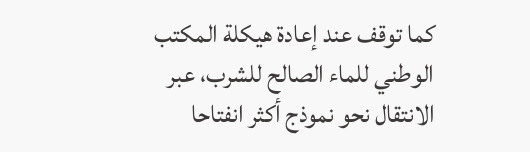كما توقف عند إعادة هيكلة المكتب الوطني للماء الصالح للشرب، عبر الانتقال نحو نموذج أكثر انفتاحا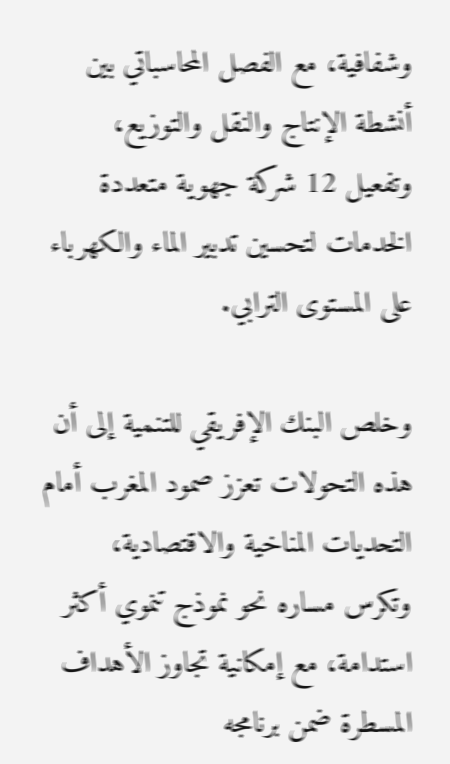وشفافية، مع الفصل المحاسباتي بين أنشطة الإنتاج والنقل والتوزيع، وتفعيل 12 شركة جهوية متعددة الخدمات لتحسين تدبير الماء والكهرباء على المستوى الترابي.

وخلص البنك الإفريقي للتنمية إلى أن هذه التحولات تعزز صمود المغرب أمام التحديات المناخية والاقتصادية، وتكرس مساره نحو نموذج تنموي أكثر استدامة، مع إمكانية تجاوز الأهداف المسطرة ضمن برنامجه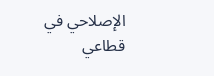الإصلاحي في قطاعي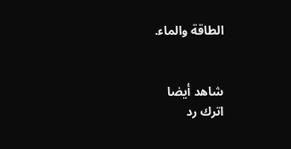الطاقة والماء.


شاهد أيضا
اترك رد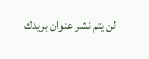لن يتم نشر عنوان بريدك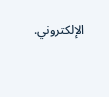الإلكتروني.